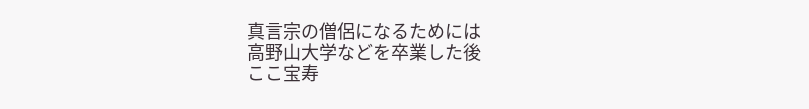真言宗の僧侶になるためには
高野山大学などを卒業した後
ここ宝寿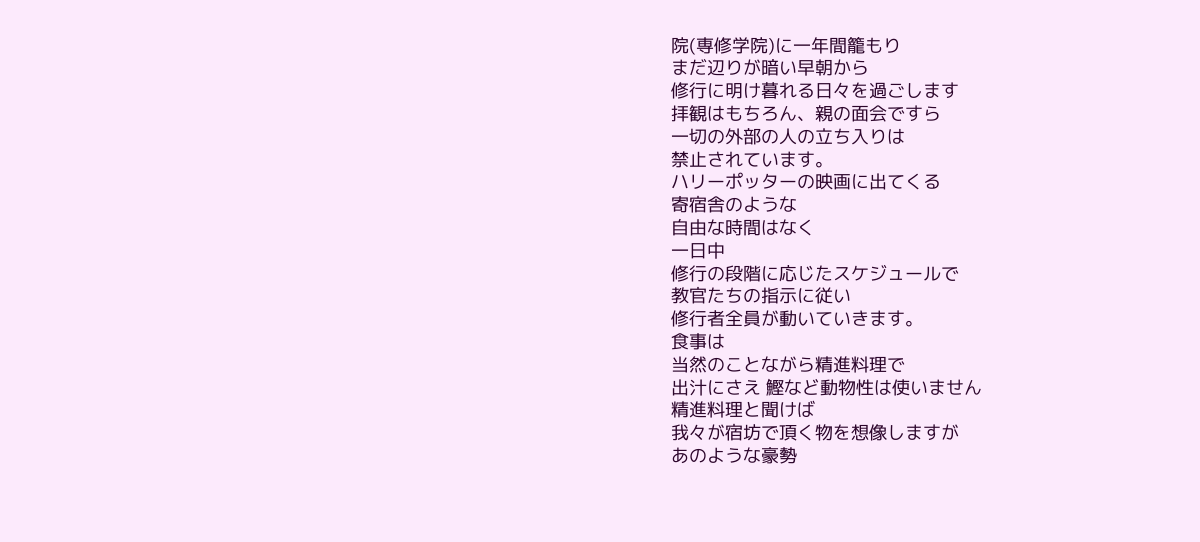院(専修学院)に一年間籠もり
まだ辺りが暗い早朝から
修行に明け暮れる日々を過ごします
拝観はもちろん、親の面会ですら
一切の外部の人の立ち入りは
禁止されています。
ハリーポッターの映画に出てくる
寄宿舎のような
自由な時間はなく
一日中
修行の段階に応じたスケジュールで
教官たちの指示に従い
修行者全員が動いていきます。
食事は
当然のことながら精進料理で
出汁にさえ 鰹など動物性は使いません
精進料理と聞けば
我々が宿坊で頂く物を想像しますが
あのような豪勢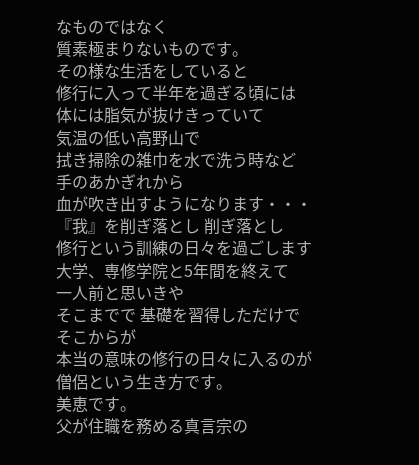なものではなく
質素極まりないものです。
その様な生活をしていると
修行に入って半年を過ぎる頃には
体には脂気が抜けきっていて
気温の低い高野山で
拭き掃除の雑巾を水で洗う時など
手のあかぎれから
血が吹き出すようになります・・・
『我』を削ぎ落とし 削ぎ落とし
修行という訓練の日々を過ごします
大学、専修学院と5年間を終えて
一人前と思いきや
そこまでで 基礎を習得しただけで
そこからが
本当の意味の修行の日々に入るのが
僧侶という生き方です。
美恵です。
父が住職を務める真言宗の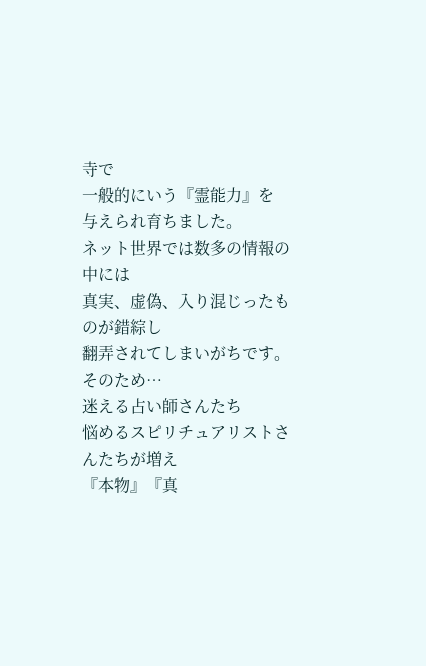寺で
一般的にいう『霊能力』を
与えられ育ちました。
ネット世界では数多の情報の中には
真実、虚偽、入り混じったものが錯綜し
翻弄されてしまいがちです。
そのため…
迷える占い師さんたち
悩めるスピリチュアリストさんたちが増え
『本物』『真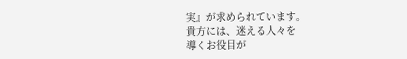実』が求められています。
貴方には、迷える人々を
導くお役目が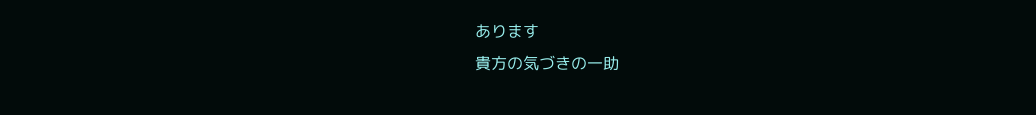あります
貴方の気づきの一助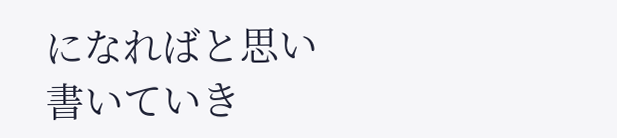になればと思い
書いていき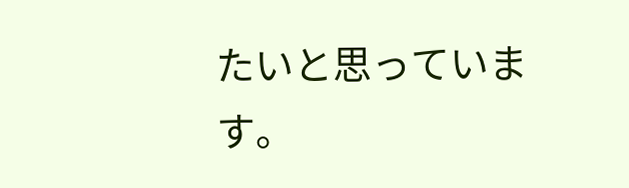たいと思っています。